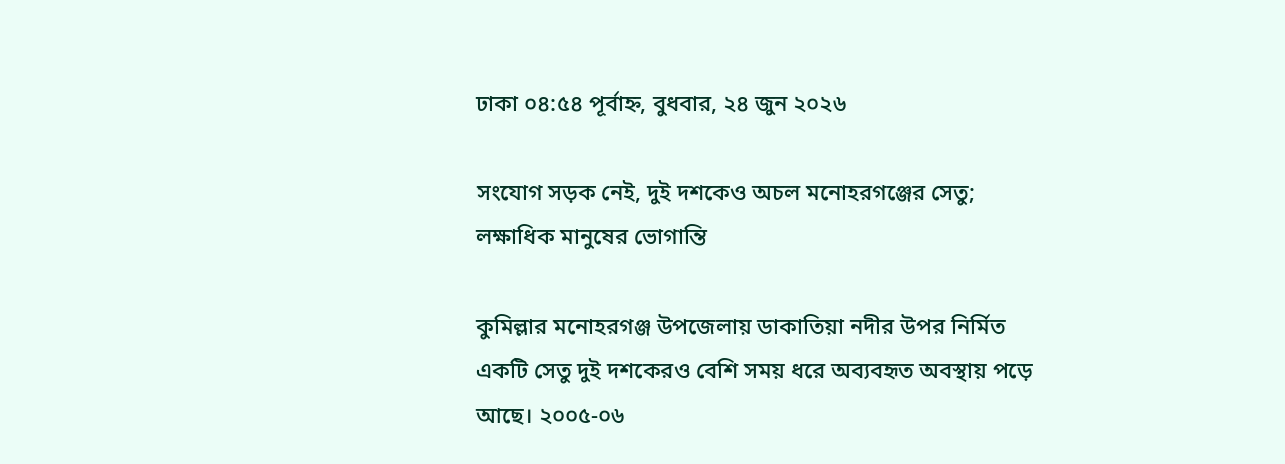ঢাকা ০৪:৫৪ পূর্বাহ্ন, বুধবার, ২৪ জুন ২০২৬

সংযোগ সড়ক নেই, দুই দশকেও অচল মনোহরগঞ্জের সেতু; লক্ষাধিক মানুষের ভোগান্তি

কুমিল্লার মনোহরগঞ্জ উপজেলায় ডাকাতিয়া নদীর উপর নির্মিত একটি সেতু দুই দশকেরও বেশি সময় ধরে অব্যবহৃত অবস্থায় পড়ে আছে। ২০০৫-০৬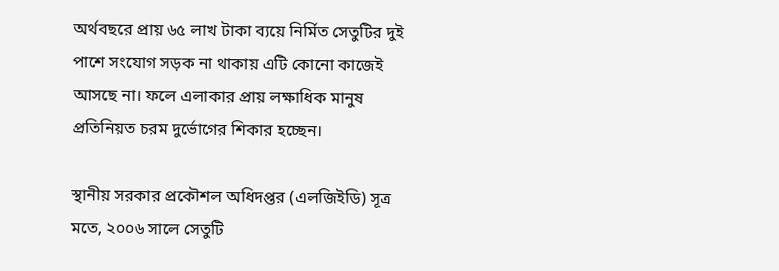অর্থবছরে প্রায় ৬৫ লাখ টাকা ব্যয়ে নির্মিত সেতুটির দুই পাশে সংযোগ সড়ক না থাকায় এটি কোনো কাজেই আসছে না। ফলে এলাকার প্রায় লক্ষাধিক মানুষ প্রতিনিয়ত চরম দুর্ভোগের শিকার হচ্ছেন।

স্থানীয় সরকার প্রকৌশল অধিদপ্তর (এলজিইডি) সূত্র মতে, ২০০৬ সালে সেতুটি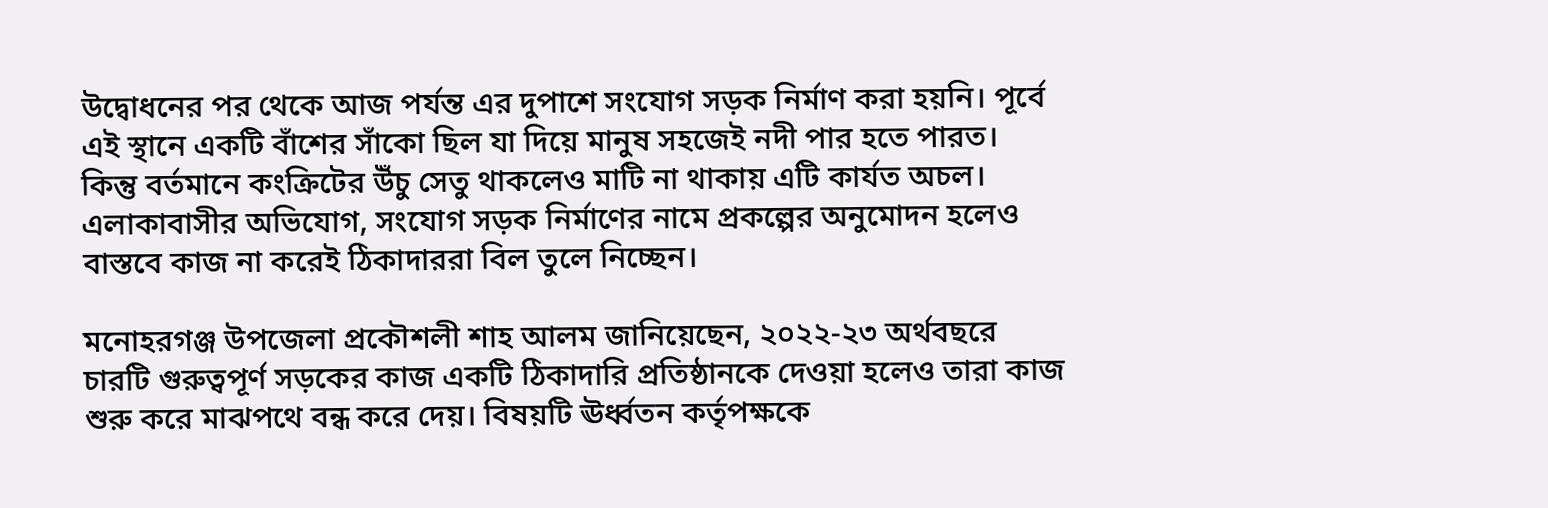উদ্বোধনের পর থেকে আজ পর্যন্ত এর দুপাশে সংযোগ সড়ক নির্মাণ করা হয়নি। পূর্বে এই স্থানে একটি বাঁশের সাঁকো ছিল যা দিয়ে মানুষ সহজেই নদী পার হতে পারত। কিন্তু বর্তমানে কংক্রিটের উঁচু সেতু থাকলেও মাটি না থাকায় এটি কার্যত অচল। এলাকাবাসীর অভিযোগ, সংযোগ সড়ক নির্মাণের নামে প্রকল্পের অনুমোদন হলেও বাস্তবে কাজ না করেই ঠিকাদাররা বিল তুলে নিচ্ছেন।

মনোহরগঞ্জ উপজেলা প্রকৌশলী শাহ আলম জানিয়েছেন, ২০২২-২৩ অর্থবছরে চারটি গুরুত্বপূর্ণ সড়কের কাজ একটি ঠিকাদারি প্রতিষ্ঠানকে দেওয়া হলেও তারা কাজ শুরু করে মাঝপথে বন্ধ করে দেয়। বিষয়টি ঊর্ধ্বতন কর্তৃপক্ষকে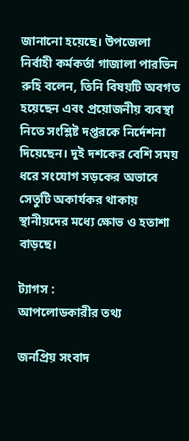জানানো হয়েছে। উপজেলা নির্বাহী কর্মকর্তা গাজালা পারভিন রুহি বলেন, তিনি বিষয়টি অবগত হয়েছেন এবং প্রয়োজনীয় ব্যবস্থা নিতে সংশ্লিষ্ট দপ্তরকে নির্দেশনা দিয়েছেন। দুই দশকের বেশি সময় ধরে সংযোগ সড়কের অভাবে সেতুটি অকার্যকর থাকায় স্থানীয়দের মধ্যে ক্ষোভ ও হতাশা বাড়ছে।

ট্যাগস :
আপলোডকারীর তথ্য

জনপ্রিয় সংবাদ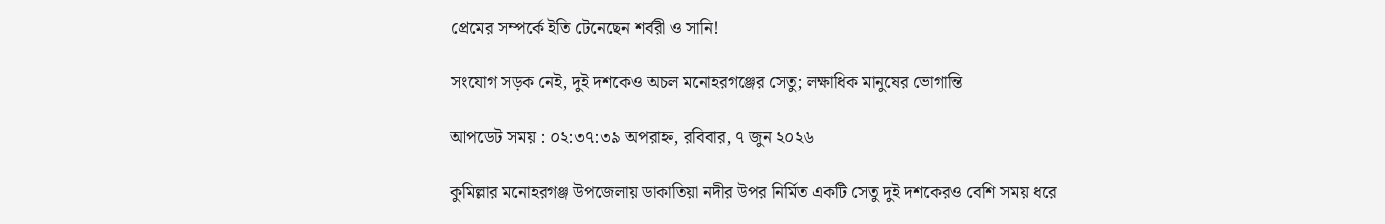প্রেমের সম্পর্কে ইতি টেনেছেন শর্বরী ও সানি!

সংযোগ সড়ক নেই, দুই দশকেও অচল মনোহরগঞ্জের সেতু; লক্ষাধিক মানুষের ভোগান্তি

আপডেট সময় : ০২:৩৭:৩৯ অপরাহ্ন, রবিবার, ৭ জুন ২০২৬

কুমিল্লার মনোহরগঞ্জ উপজেলায় ডাকাতিয়া নদীর উপর নির্মিত একটি সেতু দুই দশকেরও বেশি সময় ধরে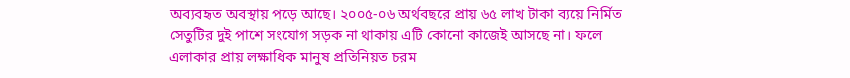অব্যবহৃত অবস্থায় পড়ে আছে। ২০০৫-০৬ অর্থবছরে প্রায় ৬৫ লাখ টাকা ব্যয়ে নির্মিত সেতুটির দুই পাশে সংযোগ সড়ক না থাকায় এটি কোনো কাজেই আসছে না। ফলে এলাকার প্রায় লক্ষাধিক মানুষ প্রতিনিয়ত চরম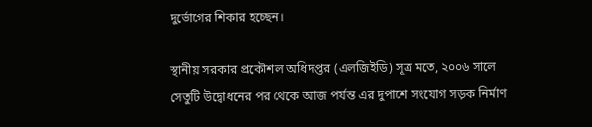দুর্ভোগের শিকার হচ্ছেন।

স্থানীয় সরকার প্রকৌশল অধিদপ্তর (এলজিইডি) সূত্র মতে, ২০০৬ সালে সেতুটি উদ্বোধনের পর থেকে আজ পর্যন্ত এর দুপাশে সংযোগ সড়ক নির্মাণ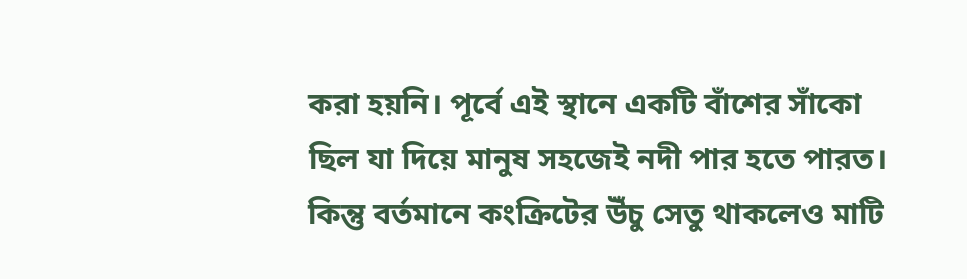করা হয়নি। পূর্বে এই স্থানে একটি বাঁশের সাঁকো ছিল যা দিয়ে মানুষ সহজেই নদী পার হতে পারত। কিন্তু বর্তমানে কংক্রিটের উঁচু সেতু থাকলেও মাটি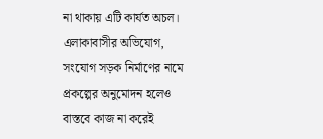না থাকায় এটি কার্যত অচল। এলাকাবাসীর অভিযোগ, সংযোগ সড়ক নির্মাণের নামে প্রকল্পের অনুমোদন হলেও বাস্তবে কাজ না করেই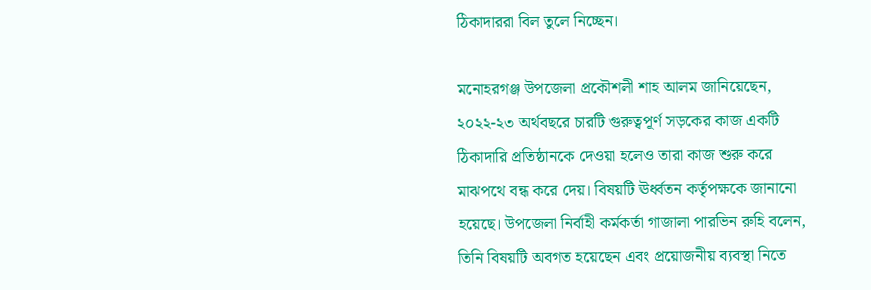ঠিকাদাররা বিল তুলে নিচ্ছেন।

মনোহরগঞ্জ উপজেলা প্রকৌশলী শাহ আলম জানিয়েছেন, ২০২২-২৩ অর্থবছরে চারটি গুরুত্বপূর্ণ সড়কের কাজ একটি ঠিকাদারি প্রতিষ্ঠানকে দেওয়া হলেও তারা কাজ শুরু করে মাঝপথে বন্ধ করে দেয়। বিষয়টি ঊর্ধ্বতন কর্তৃপক্ষকে জানানো হয়েছে। উপজেলা নির্বাহী কর্মকর্তা গাজালা পারভিন রুহি বলেন, তিনি বিষয়টি অবগত হয়েছেন এবং প্রয়োজনীয় ব্যবস্থা নিতে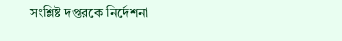সংশ্লিষ্ট দপ্তরকে নির্দেশনা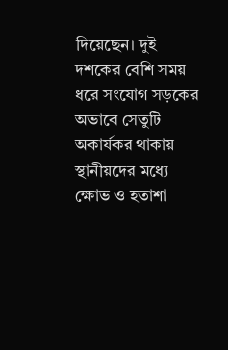দিয়েছেন। দুই দশকের বেশি সময় ধরে সংযোগ সড়কের অভাবে সেতুটি অকার্যকর থাকায় স্থানীয়দের মধ্যে ক্ষোভ ও হতাশা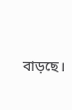বাড়ছে।